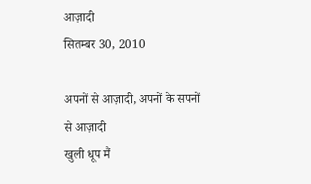आज़ादी
सितम्बर 30, 2010

अपनों से आज़ादी, अपनों के सपनों से आज़ादी
खुली धूप मैं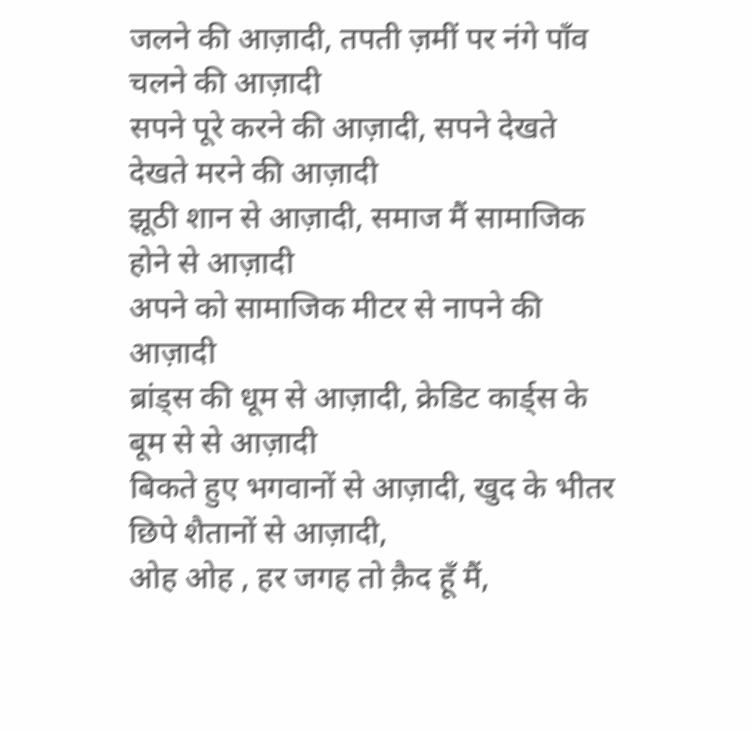जलने की आज़ादी, तपती ज़मीं पर नंगे पाँव चलने की आज़ादी
सपने पूरे करने की आज़ादी, सपने देखते देखते मरने की आज़ादी
झूठी शान से आज़ादी, समाज मैं सामाजिक होने से आज़ादी
अपने को सामाजिक मीटर से नापने की आज़ादी
ब्रांड्स की धूम से आज़ादी, क्रेडिट कार्ड्स के बूम से से आज़ादी
बिकते हुए भगवानों से आज़ादी, खुद के भीतर छिपे शैतानों से आज़ादी,
ओह ओह , हर जगह तो क़ैद हूँ मैं,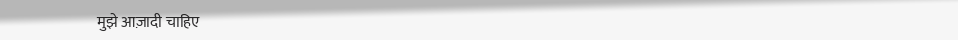मुझे आज़ादी चाहिए